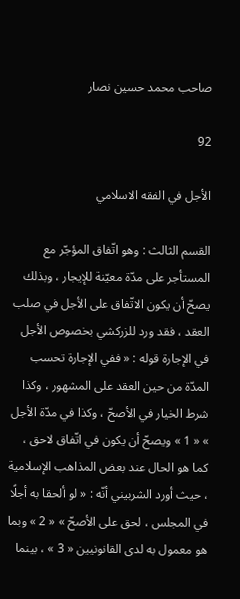صاحب محمد حسين نصار

92

الأجل في الفقه الاسلامي

القسم الثالث : وهو اتّفاق المؤجّر مع المستأجر على مدّة معيّنة للإيجار ، وبذلك يصحّ أن يكون الاتّفاق على الأجل في صلب العقد ، فقد ورد للزركشي بخصوص الأجل في الإجارة قوله : « ففي الإجارة تحسب المدّة من حين العقد على المشهور ، وكذا شرط الخيار في الأصحّ ، وكذا في مدّة الأجل » « 1 » ويصحّ أن يكون في اتّفاق لاحق ، كما هو الحال عند بعض المذاهب الإسلامية ، حيث أورد الشربيني أنّه : « لو ألحقا به أجلًا في المجلس ، لحق على الأصحّ » « 2 » وبما هو معمول به لدى القانونيين « 3 » ، بينما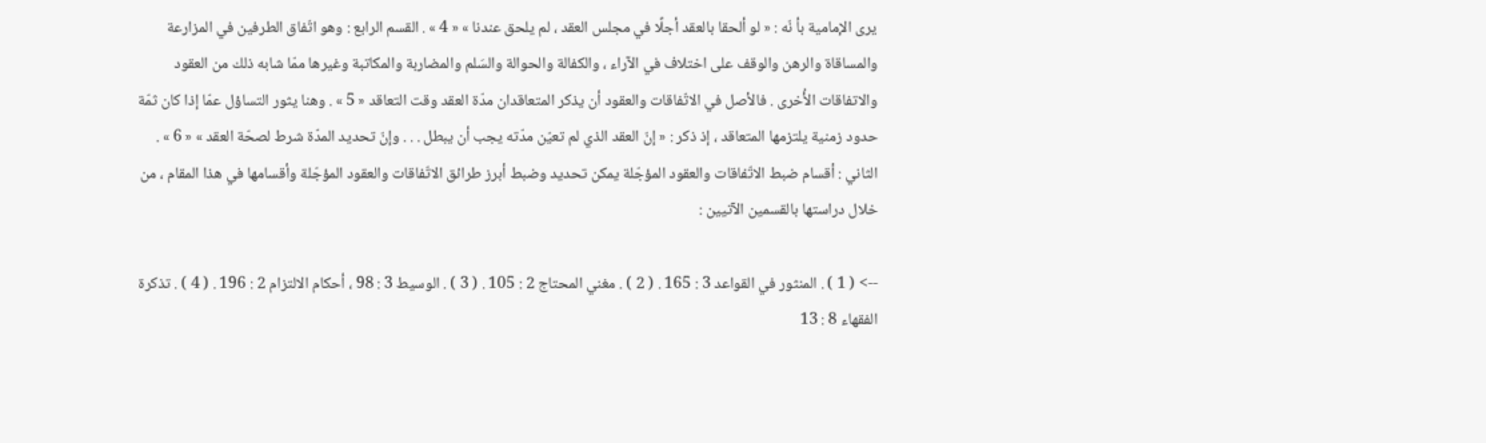يرى الإمامية بأ نّه : « لو ألحقا بالعقد أجلًا في مجلس العقد ، لم يلحق عندنا » « 4 » . القسم الرابع : وهو اتّفاق الطرفين في المزارعة والمساقاة والرهن والوقف على اختلاف في الآراء ، والكفالة والحوالة والسَلم والمضاربة والمكاتبة وغيرها ممّا شابه ذلك من العقود والاتفاقات الأُخرى . فالأصل في الاتّفاقات والعقود أن يذكر المتعاقدان مدّة العقد وقت التعاقد « 5 » . وهنا يثور التساؤل عمّا إذا كان ثمّة حدود زمنية يلتزمها المتعاقد ، إذ ذكر : « إنّ العقد الذي لم تعيّن مدّته يجب أن يبطل . . . وإنّ تحديد المدّة شرط لصحّة العقد » « 6 » . الثاني : أقسام ضبط الاتّفاقات والعقود المؤجّلة يمكن تحديد وضبط أبرز طرائق الاتّفاقات والعقود المؤجّلة وأقسامها في هذا المقام ، من خلال دراستها بالقسمين الآتيين :

--> ( 1 ) . المنثور في القواعد 3 : 165 . ( 2 ) . مغني المحتاج 2 : 105 . ( 3 ) . الوسيط 3 : 98 ، أحكام الالتزام 2 : 196 . ( 4 ) . تذكرة الفقهاء 8 : 13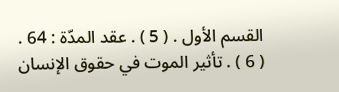القسم الأول . ( 5 ) . عقد المدّة : 64 . ( 6 ) . تأثير الموت في حقوق الإنسان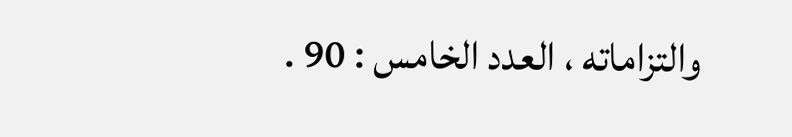والتزاماته ، العدد الخامس : 90 .